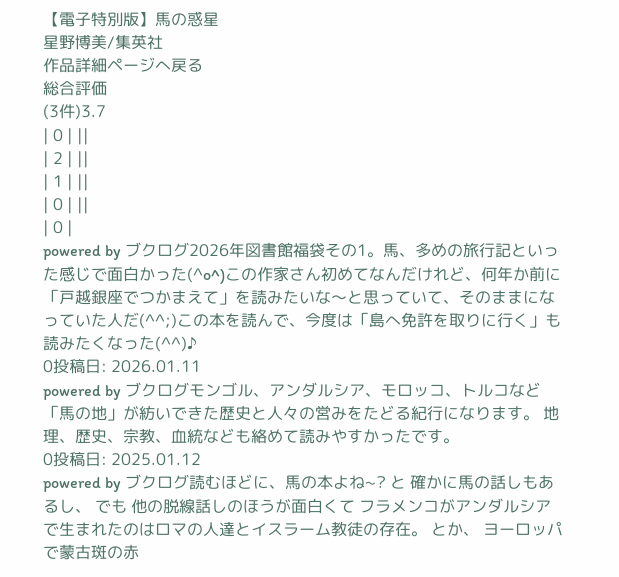【電子特別版】馬の惑星
星野博美/集英社
作品詳細ページへ戻る
総合評価
(3件)3.7
| 0 | ||
| 2 | ||
| 1 | ||
| 0 | ||
| 0 |
powered by ブクログ2026年図書館福袋その1。馬、多めの旅行記といった感じで面白かった(^o^)この作家さん初めてなんだけれど、何年か前に「戸越銀座でつかまえて」を読みたいな〜と思っていて、そのままになっていた人だ(^^;)この本を読んで、今度は「島へ免許を取りに行く」も読みたくなった(^^)♪
0投稿日: 2026.01.11
powered by ブクログモンゴル、アンダルシア、モロッコ、トルコなど「馬の地」が紡いできた歴史と人々の営みをたどる紀行になります。 地理、歴史、宗教、血統なども絡めて読みやすかったです。
0投稿日: 2025.01.12
powered by ブクログ読むほどに、馬の本よね~? と 確かに馬の話しもあるし、 でも 他の脱線話しのほうが面白くて フラメンコがアンダルシアで生まれたのはロマの人達とイスラーム教徒の存在。 とか、 ヨーロッパで蒙古斑の赤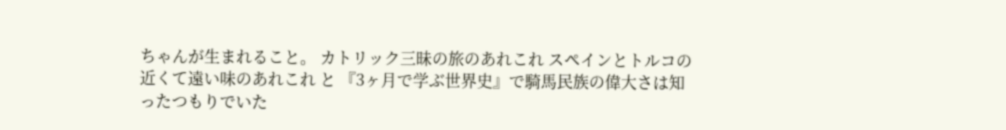ちゃんが生まれること。 カトリック三昧の旅のあれこれ スペインとトルコの近くて遠い味のあれこれ と 『3ヶ月で学ぶ世界史』で騎馬民族の偉大さは知ったつもりでいた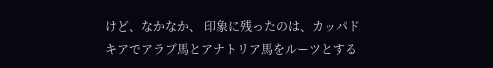けど、なかなか、 印象に残ったのは、カッパドキアでアラブ馬とアナトリア馬をルーツとする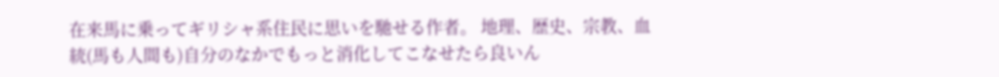在来馬に乗ってギリシャ系住民に思いを馳せる作者。 地理、歴史、宗教、血統(馬も人間も)自分のなかでもっと消化してこなせたら良いん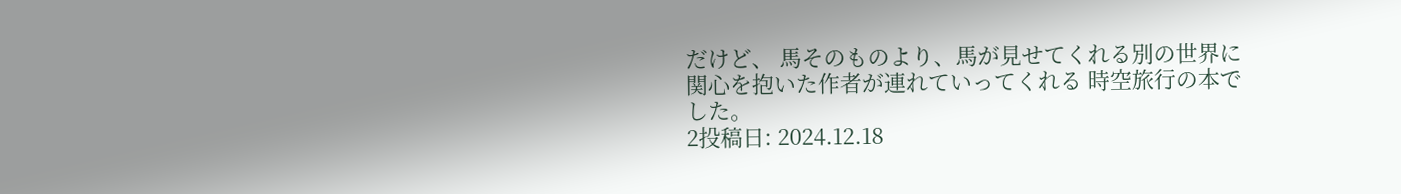だけど、 馬そのものより、馬が見せてくれる別の世界に関心を抱いた作者が連れていってくれる 時空旅行の本でした。
2投稿日: 2024.12.18